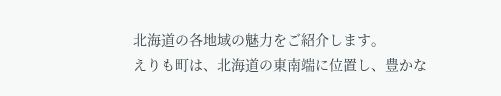北海道の各地域の魅力をご紹介します。
えりも町は、北海道の東南端に位置し、豊かな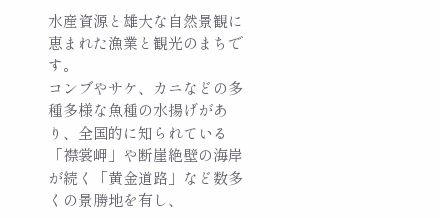水産資源と雄大な自然景観に恵まれた漁業と観光のまちです。
コンブやサケ、カニなどの多種多様な魚種の水揚げがあり、全国的に知られている「襟裳岬」や断崖絶壁の海岸が続く「黄金道路」など数多くの景勝地を有し、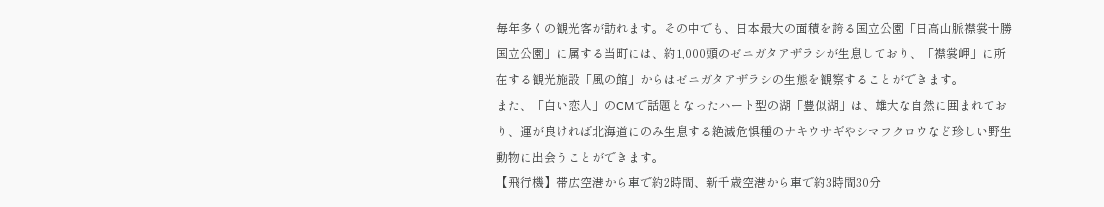毎年多くの観光客が訪れます。その中でも、日本最大の面積を誇る国立公園「日高山脈襟裳十勝国立公園」に属する当町には、約1,000頭のゼニガタアザラシが生息しており、「襟裳岬」に所在する観光施設「風の館」からはゼニガタアザラシの生態を観察することができます。
また、「白い恋人」のCMで話題となったハート型の湖「豊似湖」は、雄大な自然に囲まれており、運が良ければ北海道にのみ生息する絶滅危惧種のナキウサギやシマフクロウなど珍しい野生動物に出会うことができます。
【飛行機】帯広空港から車で約2時間、新千歳空港から車で約3時間30分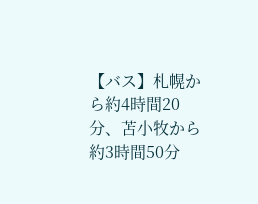【バス】札幌から約4時間20分、苫小牧から約3時間50分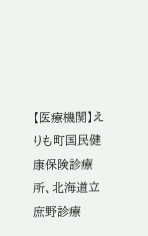【医療機関】えりも町国民健康保険診療所、北海道立庶野診療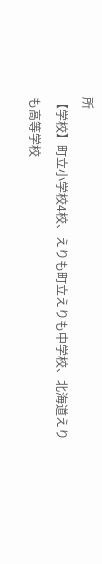所
【学校】町立小学校4校、えりも町立えりも中学校、北海道えりも高等学校